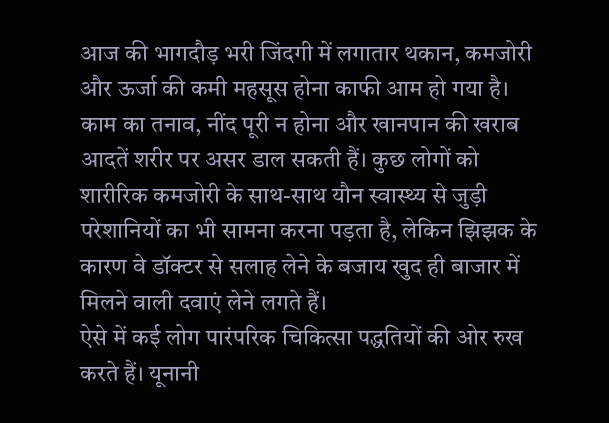आज की भागदौड़ भरी जिंदगी में लगातार थकान, कमजोरी और ऊर्जा की कमी महसूस होना काफी आम हो गया है। काम का तनाव, नींद पूरी न होना और खानपान की खराब आदतें शरीर पर असर डाल सकती हैं। कुछ लोगों को शारीरिक कमजोरी के साथ-साथ यौन स्वास्थ्य से जुड़ी परेशानियों का भी सामना करना पड़ता है, लेकिन झिझक के कारण वे डॉक्टर से सलाह लेने के बजाय खुद ही बाजार में मिलने वाली दवाएं लेने लगते हैं।
ऐसे में कई लोग पारंपरिक चिकित्सा पद्धतियों की ओर रुख करते हैं। यूनानी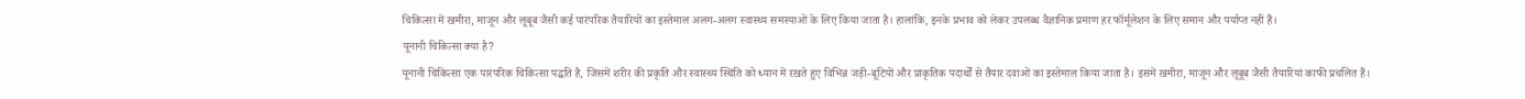चिकित्सा में खमीरा, माजून और लूबूब जैसी कई पारंपरिक तैयारियों का इस्तेमाल अलग-अलग स्वास्थ्य समस्याओं के लिए किया जाता है। हालांकि, इनके प्रभाव को लेकर उपलब्ध वैज्ञानिक प्रमाण हर फॉर्मूलेशन के लिए समान और पर्याप्त नहीं हैं।
यूनानी चिकित्सा क्या है?
यूनानी चिकित्सा एक पारंपरिक चिकित्सा पद्धति है, जिसमें शरीर की प्रकृति और स्वास्थ्य स्थिति को ध्यान में रखते हुए विभिन्न जड़ी-बूटियों और प्राकृतिक पदार्थों से तैयार दवाओं का इस्तेमाल किया जाता है। इसमें खमीरा, माजून और लूबूब जैसी तैयारियां काफी प्रचलित हैं।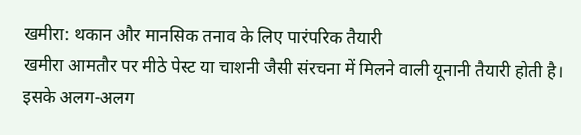खमीरा: थकान और मानसिक तनाव के लिए पारंपरिक तैयारी
खमीरा आमतौर पर मीठे पेस्ट या चाशनी जैसी संरचना में मिलने वाली यूनानी तैयारी होती है। इसके अलग-अलग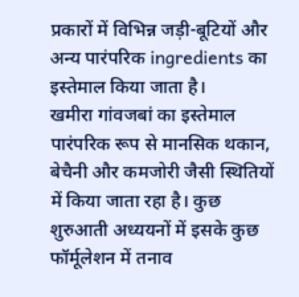प्रकारों में विभिन्न जड़ी-बूटियों और अन्य पारंपरिक ingredients का इस्तेमाल किया जाता है।
खमीरा गांवजबां का इस्तेमाल पारंपरिक रूप से मानसिक थकान, बेचैनी और कमजोरी जैसी स्थितियों में किया जाता रहा है। कुछ शुरुआती अध्ययनों में इसके कुछ फॉर्मूलेशन में तनाव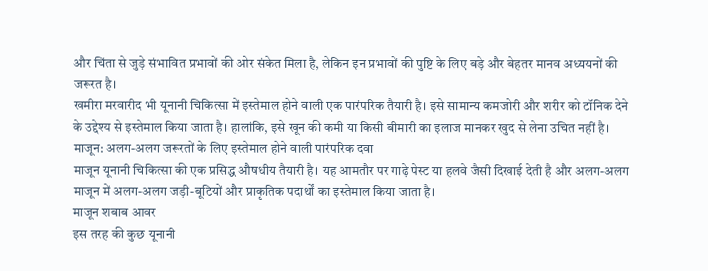और चिंता से जुड़े संभावित प्रभावों की ओर संकेत मिला है, लेकिन इन प्रभावों की पुष्टि के लिए बड़े और बेहतर मानव अध्ययनों की जरूरत है।
खमीरा मरवारीद भी यूनानी चिकित्सा में इस्तेमाल होने वाली एक पारंपरिक तैयारी है। इसे सामान्य कमजोरी और शरीर को टॉनिक देने के उद्देश्य से इस्तेमाल किया जाता है। हालांकि, इसे खून की कमी या किसी बीमारी का इलाज मानकर खुद से लेना उचित नहीं है।
माजून: अलग-अलग जरूरतों के लिए इस्तेमाल होने वाली पारंपरिक दवा
माजून यूनानी चिकित्सा की एक प्रसिद्ध औषधीय तैयारी है। यह आमतौर पर गाढ़े पेस्ट या हलवे जैसी दिखाई देती है और अलग-अलग माजून में अलग-अलग जड़ी-बूटियों और प्राकृतिक पदार्थों का इस्तेमाल किया जाता है।
माजून शबाब आवर
इस तरह की कुछ यूनानी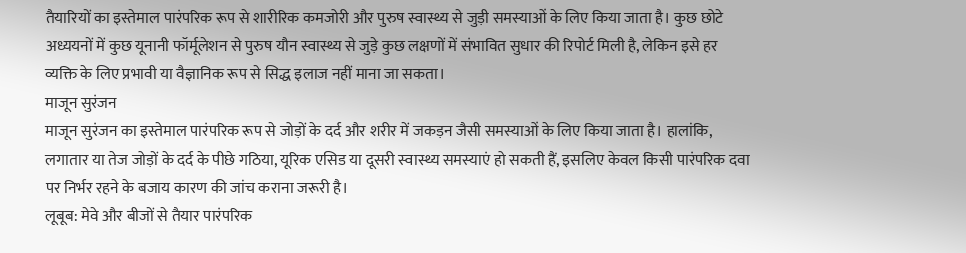तैयारियों का इस्तेमाल पारंपरिक रूप से शारीरिक कमजोरी और पुरुष स्वास्थ्य से जुड़ी समस्याओं के लिए किया जाता है। कुछ छोटे अध्ययनों में कुछ यूनानी फॉर्मूलेशन से पुरुष यौन स्वास्थ्य से जुड़े कुछ लक्षणों में संभावित सुधार की रिपोर्ट मिली है, लेकिन इसे हर व्यक्ति के लिए प्रभावी या वैज्ञानिक रूप से सिद्ध इलाज नहीं माना जा सकता।
माजून सुरंजन
माजून सुरंजन का इस्तेमाल पारंपरिक रूप से जोड़ों के दर्द और शरीर में जकड़न जैसी समस्याओं के लिए किया जाता है। हालांकि, लगातार या तेज जोड़ों के दर्द के पीछे गठिया, यूरिक एसिड या दूसरी स्वास्थ्य समस्याएं हो सकती हैं, इसलिए केवल किसी पारंपरिक दवा पर निर्भर रहने के बजाय कारण की जांच कराना जरूरी है।
लूबूब: मेवे और बीजों से तैयार पारंपरिक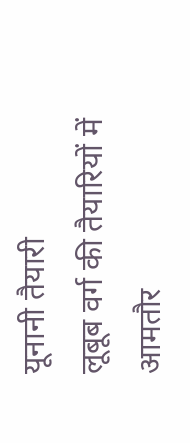यूनानी तैयारी
लूबूब वर्ग की तैयारियों में आमतौर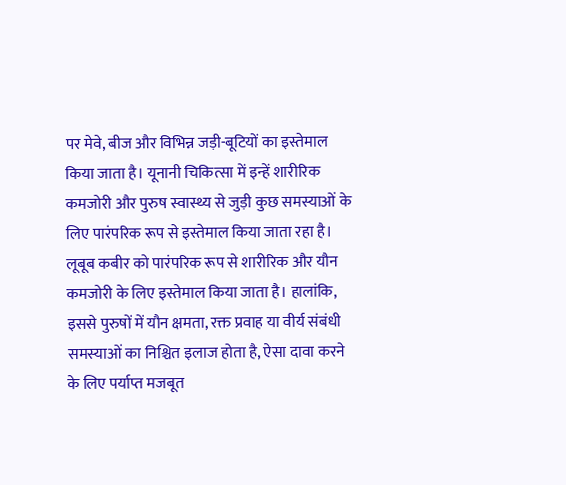पर मेवे, बीज और विभिन्न जड़ी-बूटियों का इस्तेमाल किया जाता है। यूनानी चिकित्सा में इन्हें शारीरिक कमजोरी और पुरुष स्वास्थ्य से जुड़ी कुछ समस्याओं के लिए पारंपरिक रूप से इस्तेमाल किया जाता रहा है।
लूबूब कबीर को पारंपरिक रूप से शारीरिक और यौन कमजोरी के लिए इस्तेमाल किया जाता है। हालांकि, इससे पुरुषों में यौन क्षमता, रक्त प्रवाह या वीर्य संबंधी समस्याओं का निश्चित इलाज होता है, ऐसा दावा करने के लिए पर्याप्त मजबूत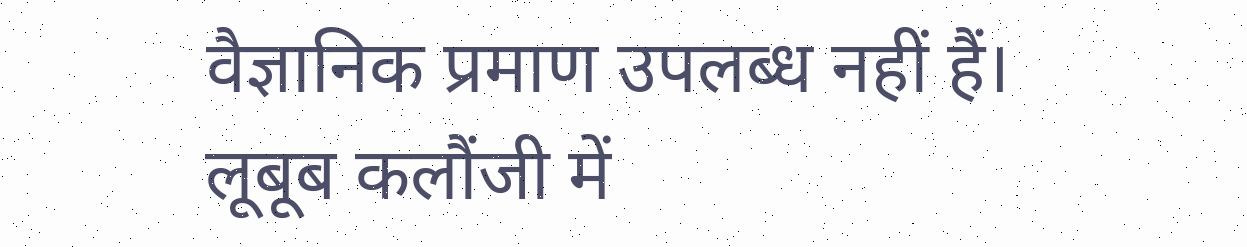वैज्ञानिक प्रमाण उपलब्ध नहीं हैं।
लूबूब कलौंजी में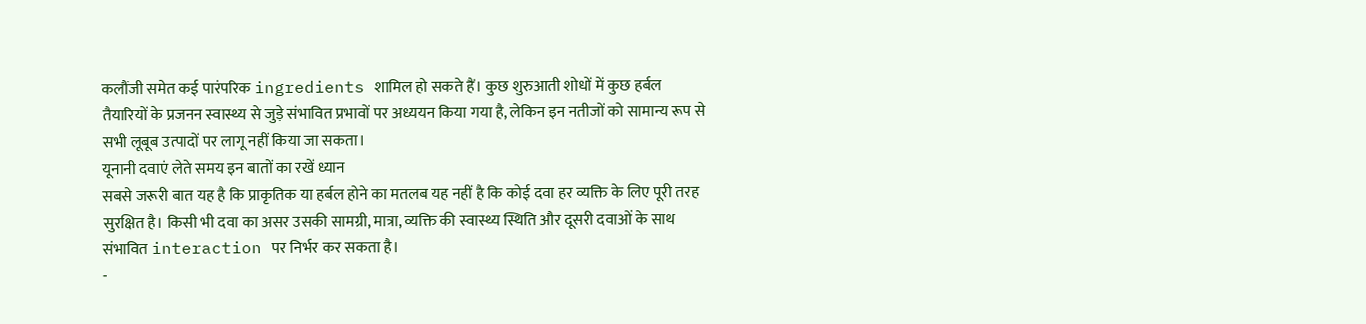कलौंजी समेत कई पारंपरिक ingredients शामिल हो सकते हैं। कुछ शुरुआती शोधों में कुछ हर्बल तैयारियों के प्रजनन स्वास्थ्य से जुड़े संभावित प्रभावों पर अध्ययन किया गया है, लेकिन इन नतीजों को सामान्य रूप से सभी लूबूब उत्पादों पर लागू नहीं किया जा सकता।
यूनानी दवाएं लेते समय इन बातों का रखें ध्यान
सबसे जरूरी बात यह है कि प्राकृतिक या हर्बल होने का मतलब यह नहीं है कि कोई दवा हर व्यक्ति के लिए पूरी तरह सुरक्षित है। किसी भी दवा का असर उसकी सामग्री, मात्रा, व्यक्ति की स्वास्थ्य स्थिति और दूसरी दवाओं के साथ संभावित interaction पर निर्भर कर सकता है।
-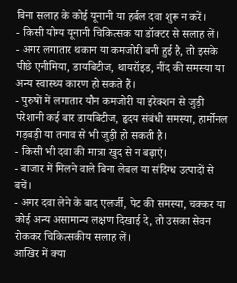बिना सलाह के कोई यूनानी या हर्बल दवा शुरू न करें।
- किसी योग्य यूनानी चिकित्सक या डॉक्टर से सलाह लें।
- अगर लगातार थकान या कमजोरी बनी हुई है, तो इसके पीछे एनीमिया, डायबिटीज, थायरॉइड, नींद की समस्या या अन्य स्वास्थ्य कारण हो सकते हैं।
- पुरुषों में लगातार यौन कमजोरी या इरेक्शन से जुड़ी परेशानी कई बार डायबिटीज, हृदय संबंधी समस्या, हार्मोनल गड़बड़ी या तनाव से भी जुड़ी हो सकती है।
- किसी भी दवा की मात्रा खुद से न बढ़ाएं।
- बाजार में मिलने वाले बिना लेबल या संदिग्ध उत्पादों से बचें।
- अगर दवा लेने के बाद एलर्जी, पेट की समस्या, चक्कर या कोई अन्य असामान्य लक्षण दिखाई दे, तो उसका सेवन रोककर चिकित्सकीय सलाह लें।
आखिर में क्या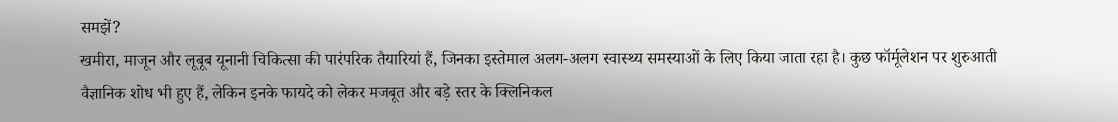समझें?
खमीरा, माजून और लूबूब यूनानी चिकित्सा की पारंपरिक तैयारियां हैं, जिनका इस्तेमाल अलग-अलग स्वास्थ्य समस्याओं के लिए किया जाता रहा है। कुछ फॉर्मूलेशन पर शुरुआती वैज्ञानिक शोध भी हुए हैं, लेकिन इनके फायदे को लेकर मजबूत और बड़े स्तर के क्लिनिकल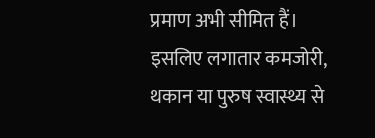प्रमाण अभी सीमित हैं।
इसलिए लगातार कमजोरी, थकान या पुरुष स्वास्थ्य से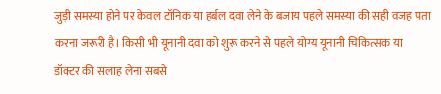जुड़ी समस्या होने पर केवल टॉनिक या हर्बल दवा लेने के बजाय पहले समस्या की सही वजह पता करना जरूरी है। किसी भी यूनानी दवा को शुरू करने से पहले योग्य यूनानी चिकित्सक या डॉक्टर की सलाह लेना सबसे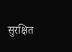सुरक्षित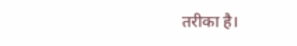तरीका है।